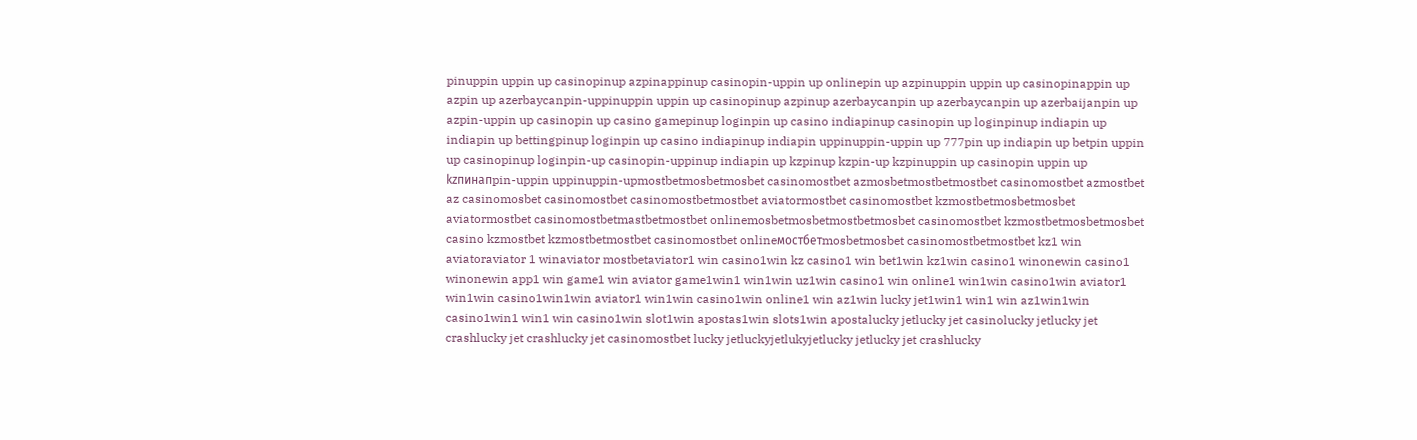pinuppin uppin up casinopinup azpinappinup casinopin-uppin up onlinepin up azpinuppin uppin up casinopinappin up azpin up azerbaycanpin-uppinuppin uppin up casinopinup azpinup azerbaycanpin up azerbaycanpin up azerbaijanpin up azpin-uppin up casinopin up casino gamepinup loginpin up casino indiapinup casinopin up loginpinup indiapin up indiapin up bettingpinup loginpin up casino indiapinup indiapin uppinuppin-uppin up 777pin up indiapin up betpin uppin up casinopinup loginpin-up casinopin-uppinup indiapin up kzpinup kzpin-up kzpinuppin up casinopin uppin up kzпинапpin-uppin uppinuppin-upmostbetmosbetmosbet casinomostbet azmosbetmostbetmostbet casinomostbet azmostbet az casinomosbet casinomostbet casinomostbetmostbet aviatormostbet casinomostbet kzmostbetmosbetmosbet aviatormostbet casinomostbetmastbetmostbet onlinemosbetmosbetmostbetmosbet casinomostbet kzmostbetmosbetmosbet casino kzmostbet kzmostbetmostbet casinomostbet onlineмостбетmosbetmosbet casinomostbetmostbet kz1 win aviatoraviator 1 winaviator mostbetaviator1 win casino1win kz casino1 win bet1win kz1win casino1 winonewin casino1 winonewin app1 win game1 win aviator game1win1 win1win uz1win casino1 win online1 win1win casino1win aviator1 win1win casino1win1win aviator1 win1win casino1win online1 win az1win lucky jet1win1 win1 win az1win1win casino1win1 win1 win casino1win slot1win apostas1win slots1win apostalucky jetlucky jet casinolucky jetlucky jet crashlucky jet crashlucky jet casinomostbet lucky jetluckyjetlukyjetlucky jetlucky jet crashlucky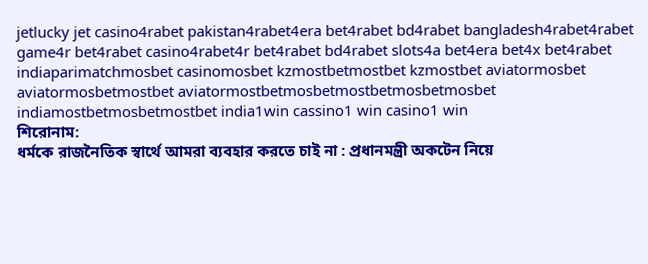jetlucky jet casino4rabet pakistan4rabet4era bet4rabet bd4rabet bangladesh4rabet4rabet game4r bet4rabet casino4rabet4r bet4rabet bd4rabet slots4a bet4era bet4x bet4rabet indiaparimatchmosbet casinomosbet kzmostbetmostbet kzmostbet aviatormosbet aviatormosbetmostbet aviatormostbetmosbetmostbetmosbetmosbet indiamostbetmosbetmostbet india1win cassino1 win casino1 win
শিরোনাম:
ধর্মকে রাজনৈতিক স্বার্থে আমরা ব্যবহার করতে চাই না : প্রধানমন্ত্রী অকটেন নিয়ে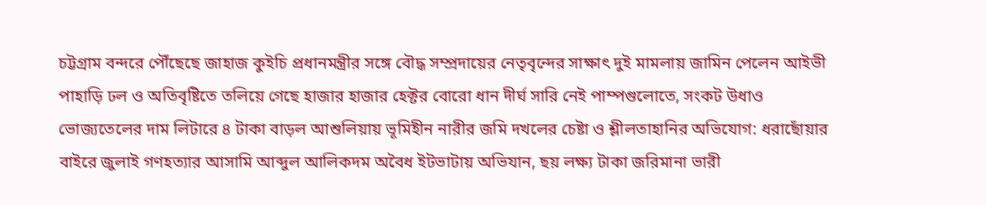চট্টগ্রাম বন্দরে পৌঁছেছে জাহাজ কুইচি প্রধানমন্ত্রীর সঙ্গে বৌদ্ধ সম্প্রদায়ের নেতৃবৃন্দের সাক্ষাৎ দুই মামলায় জামিন পেলেন আইভী পাহাড়ি ঢল ও অতিবৃষ্টিতে তলিয়ে গেছে হাজার হাজার হেক্টর বোরো ধান দীর্ঘ সারি নেই পাম্পগুলোতে, সংকট উধাও ভোজ্যতেলের দাম লিটারে ৪ টাকা বাড়ল আশুলিয়ায় ভূমিহীন নারীর জমি দখলের চেষ্টা ও শ্লীলতাহানির অভিযোগ: ধরাছোঁয়ার বাইরে জুলাই গণহত্যার আসামি আব্দুল আলিকদম অবৈধ ইটভাটায় অভিযান, ছয় লক্ষ্য টাকা জরিমানা ভারী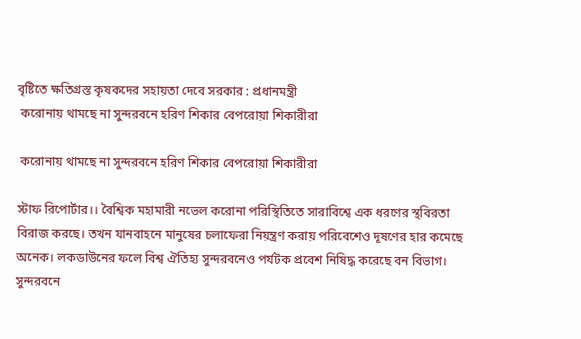বৃষ্টিতে ক্ষতিগ্রস্ত কৃষকদের সহায়তা দেবে সরকার : প্রধানমন্ত্রী
 করোনায় থামছে না সুন্দরবনে হরিণ শিকার বেপরোয়া শিকারীরা

 করোনায় থামছে না সুন্দরবনে হরিণ শিকার বেপরোয়া শিকারীরা

স্টাফ রিপোর্টার।। বৈশ্বিক মহামারী নভেল করোনা পরিস্থিতিতে সারাবিশ্বে এক ধরণের স্থবিরতা বিরাজ করছে। তখন যানবাহনে মানুষের চলাফেরা নিয়ন্ত্রণ করায় পরিবেশেও দূষণের হার কমেছে অনেক। লকডাউনের ফলে বিশ্ব ঐতিহ্য সুন্দরবনেও পর্যটক প্রবেশ নিষিদ্ধ করেছে বন বিভাগ। সুন্দরবনে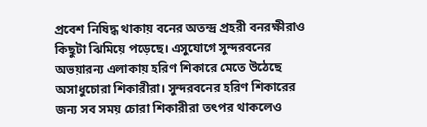প্রবেশ নিষিদ্ধ থাকায় বনের অতন্দ্র প্রহরী বনরক্ষীরাও কিছুটা ঝিমিয়ে পড়েছে। এসুযোগে সুন্দরবনের অভয়ারন্য এলাকায় হরিণ শিকারে মেতে উঠেছে অসাধুচোরা শিকারীরা। সুন্দরবনের হরিণ শিকারের জন্য সব সময় চোরা শিকারীরা তৎপর থাকলেও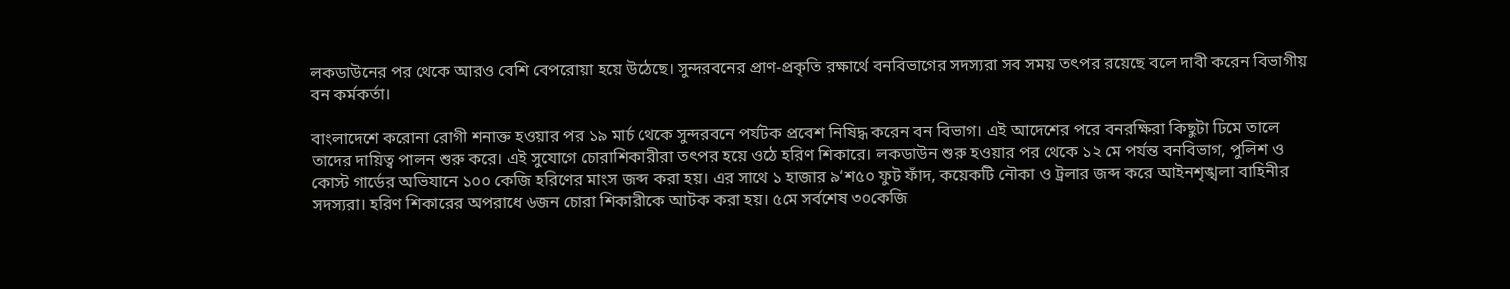লকডাউনের পর থেকে আরও বেশি বেপরোয়া হয়ে উঠেছে। সুন্দরবনের প্রাণ-প্রকৃতি রক্ষার্থে বনবিভাগের সদস্যরা সব সময় তৎপর রয়েছে বলে দাবী করেন বিভাগীয় বন কর্মকর্তা।

বাংলাদেশে করোনা রোগী শনাক্ত হওয়ার পর ১৯ মার্চ থেকে সুন্দরবনে পর্যটক প্রবেশ নিষিদ্ধ করেন বন বিভাগ। এই আদেশের পরে বনরক্ষিরা কিছুটা ঢিমে তালে তাদের দায়িত্ব পালন শুরু করে। এই সুযোগে চোরাশিকারীরা তৎপর হয়ে ওঠে হরিণ শিকারে। লকডাউন শুরু হওয়ার পর থেকে ১২ মে পর্যন্ত বনবিভাগ, পুলিশ ও কোস্ট গার্ডের অভিযানে ১০০ কেজি হরিণের মাংস জব্দ করা হয়। এর সাথে ১ হাজার ৯‘শ৫০ ফুট ফাঁদ, কয়েকটি নৌকা ও ট্রলার জব্দ করে আইনশৃঙ্খলা বাহিনীর সদস্যরা। হরিণ শিকারের অপরাধে ৬জন চোরা শিকারীকে আটক করা হয়। ৫মে সর্বশেষ ৩০কেজি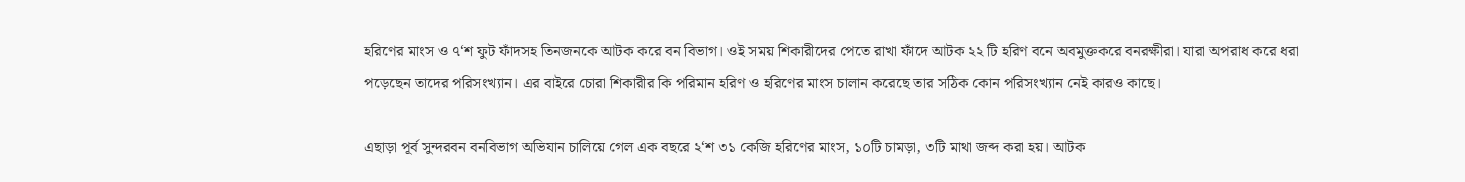হরিণের মাংস ও ৭‘শ ফুট ফাঁদসহ তিনজনকে আটক করে বন বিভাগ। ওই সময় শিকারীদের পেতে রাখা ফাঁদে আটক ২২ টি হরিণ বনে অবমুক্তকরে বনরক্ষীরা। যারা অপরাধ করে ধরা পড়েছেন তাদের পরিসংখ্যান। এর বাইরে চোরা শিকারীর কি পরিমান হরিণ ও হরিণের মাংস চালান করেছে তার সঠিক কোন পরিসংখ্যান নেই কারও কাছে।

এছাড়া পূর্ব সুন্দরবন বনবিভাগ অভিযান চালিয়ে গেল এক বছরে ২‘শ ৩১ কেজি হরিণের মাংস, ১০টি চামড়া, ৩টি মাথা জব্দ করা হয়। আটক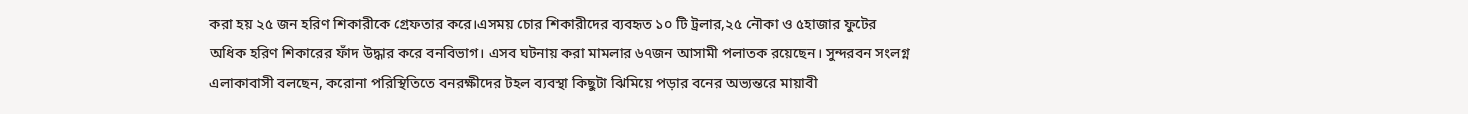করা হয় ২৫ জন হরিণ শিকারীকে গ্রেফতার করে।এসময় চোর শিকারীদের ব্যবহৃত ১০ টি ট্রলার,২৫ নৌকা ও ৫হাজার ফুটের অধিক হরিণ শিকারের ফাঁদ উদ্ধার করে বনবিভাগ। এসব ঘটনায় করা মামলার ৬৭জন আসামী পলাতক রয়েছেন। সুন্দরবন সংলগ্ন এলাকাবাসী বলছেন, করোনা পরিস্থিতিতে বনরক্ষীদের টহল ব্যবস্থা কিছুটা ঝিমিয়ে পড়ার বনের অভ্যন্তরে মায়াবী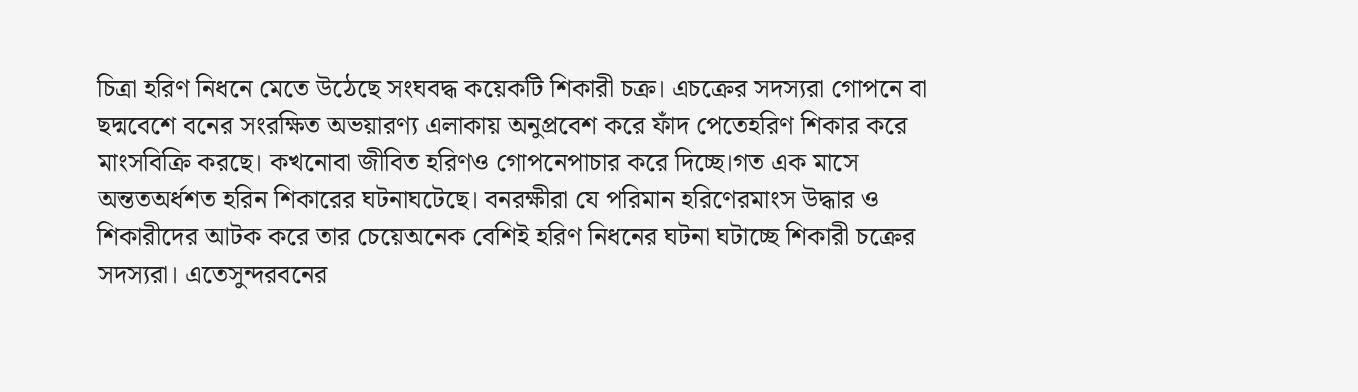চিত্রা হরিণ নিধনে মেতে উঠেছে সংঘবদ্ধ কয়েকটি শিকারী চক্র। এচক্রের সদস্যরা গোপনে বা ছদ্মবেশে বনের সংরক্ষিত অভয়ারণ্য এলাকায় অনুপ্রবেশ করে ফাঁদ পেতেহরিণ শিকার করে মাংসবিক্রি করছে। কখনোবা জীবিত হরিণও গোপনেপাচার করে দিচ্ছে।গত এক মাসে অন্ততঅর্ধশত হরিন শিকারের ঘটনাঘটেছে। বনরক্ষীরা যে পরিমান হরিণেরমাংস উদ্ধার ও শিকারীদের আটক করে তার চেয়েঅনেক বেশিই হরিণ নিধনের ঘটনা ঘটাচ্ছে শিকারী চক্রের সদস্যরা। এতেসুন্দরবনের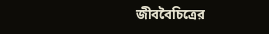জীববৈচিত্রের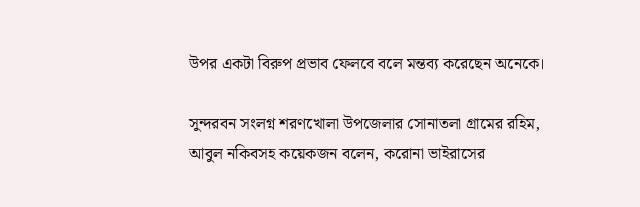উপর একটা বিরুপ প্রভাব ফেলবে বলে মন্তব্য করেছেন অনেকে।

সুন্দরবন সংলগ্ন শরণখোলা উপজেলার সোনাতলা গ্রামের রহিম, আবুল নকিবসহ কয়েকজন বলেন, করোনা ভাইরাসের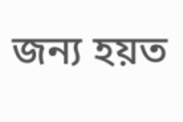জন্য হয়ত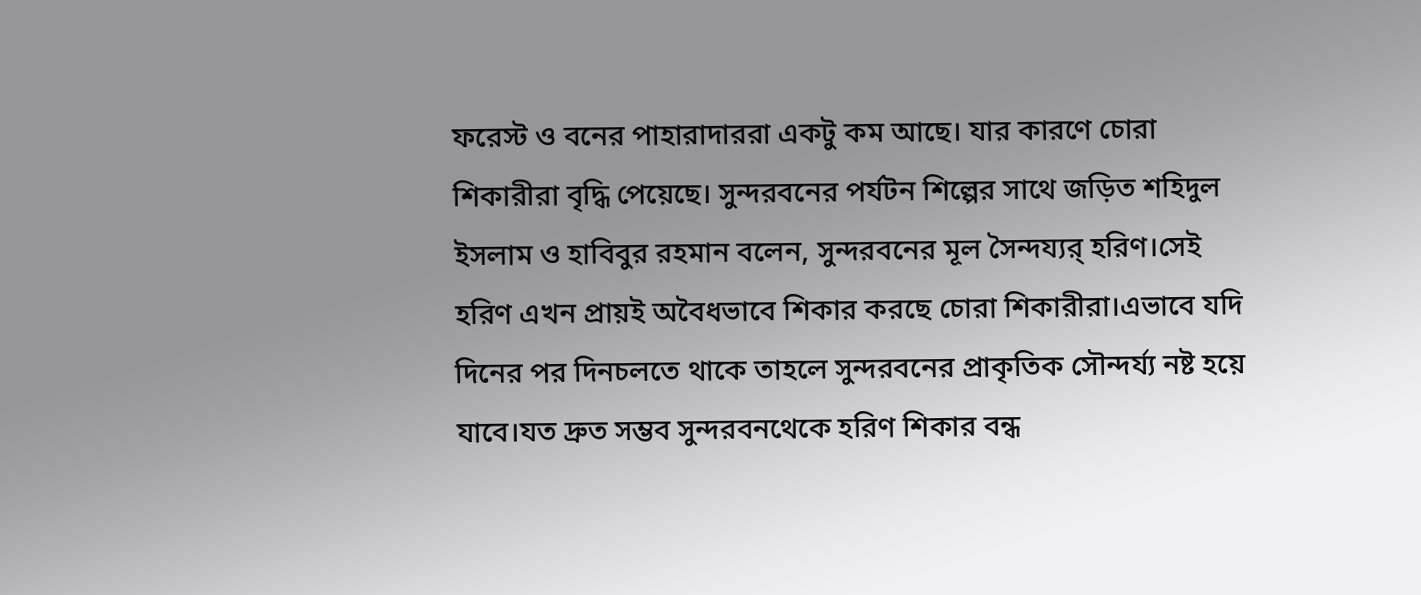ফরেস্ট ও বনের পাহারাদাররা একটু কম আছে। যার কারণে চোরা শিকারীরা বৃদ্ধি পেয়েছে। সুন্দরবনের পর্যটন শিল্পের সাথে জড়িত শহিদুল ইসলাম ও হাবিবুর রহমান বলেন, সুন্দরবনের মূল সৈন্দয্যর্ হরিণ।সেই হরিণ এখন প্রায়ই অবৈধভাবে শিকার করছে চোরা শিকারীরা।এভাবে যদি দিনের পর দিনচলতে থাকে তাহলে সুন্দরবনের প্রাকৃতিক সৌন্দর্য্য নষ্ট হয়ে যাবে।যত দ্রুত সম্ভব সুন্দরবনথেকে হরিণ শিকার বন্ধ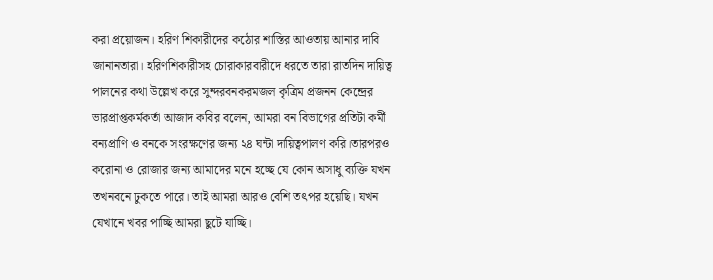করা প্রয়োজন। হরিণ শিকারীদের কঠোর শাস্তির আওতায় আনার দাবি জানানতারা। হরিণশিকারীসহ চোরাকারবারীদে ধরতে তারা রাতদিন দায়িত্ব পালনের কথা উল্লেখ করে সুন্দরবনকরমজল কৃত্রিম প্রজনন কেন্দ্রের ভারপ্রাপ্তকর্মকর্তা আজাদ কবির বলেন, আমরা বন বিভাগের প্রতিটা কর্মী বন্যপ্রাণি ও বনকে সংরক্ষণের জন্য ২৪ ঘন্টা দায়িত্বপালণ করি।তারপরও করোনা ও রোজার জন্য আমাদের মনে হচ্ছে যে কোন অসাধু ব্যক্তি যখন তখনবনে ঢুকতে পারে। তাই আমরা আরও বেশি তৎপর হয়েছি। যখন যেখানে খবর পাচ্ছি আমরা ছুটে যাচ্ছি।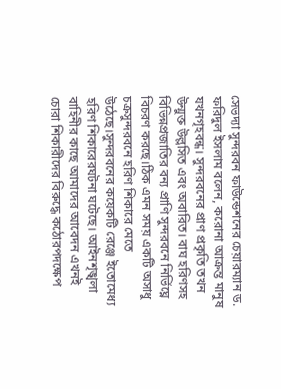সেভদ্যা সুন্দরবন ফাউন্ডেশনের চেয়ারম্যান ড. ফরিদুল ইসলাম বলেন, করোনা আক্রন্ত মানুষ যখনগৃহবন্ধ। সুন্দরবনের প্রাণ প্রকৃতি তখন উন্মুক্ত উল্লসিত এবং অবারিত। বাঘ হরিণসহ বিভিন্নপ্রজাতির বন্য প্রাণি সুন্দরবনে নির্ভিঘ্নে বিচরণ করছে।ঠিক এমন সময় একটি অসাধু চক্রসুন্দরবনে হরিণ শিকারে মেতে উঠেছে।সুন্দরবনের কয়েকটি রেঞ্জে ইতোমেধ্য হরিণ শিকারেরঘটনা ঘটেছে। আইনশৃঙ্খলা বাহিনীর কাছে আমাদের আবেদন এখনই চোরা শিকারীদের বিরুদ্ধে কঠোরপদক্ষেপ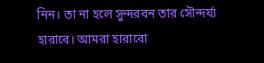নিন। তা না হলে সুন্দরবন তার সৌন্দর্য্য হারাবে। আমরা হারাবো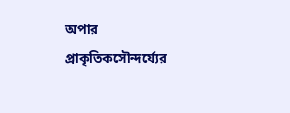অপার প্রাকৃতিকসৌন্দর্য্যের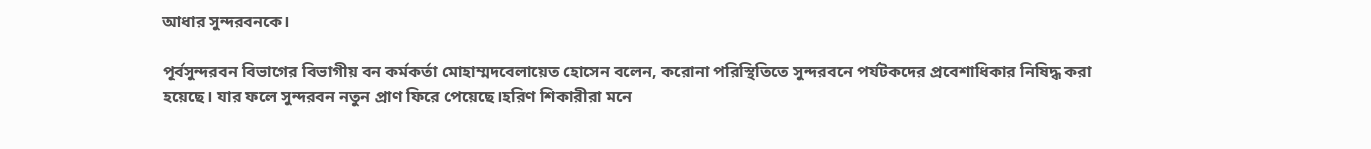আধার সুন্দরবনকে।

পূর্বসুন্দরবন বিভাগের বিভাগীয় বন কর্মকর্তা মোহাম্মদবেলায়েত হোসেন বলেন, করোনা পরিস্থিতিতে সুন্দরবনে পর্যটকদের প্রবেশাধিকার নিষিদ্ধ করা হয়েছে। যার ফলে সুন্দরবন নতুন প্রাণ ফিরে পেয়েছে।হরিণ শিকারীরা মনে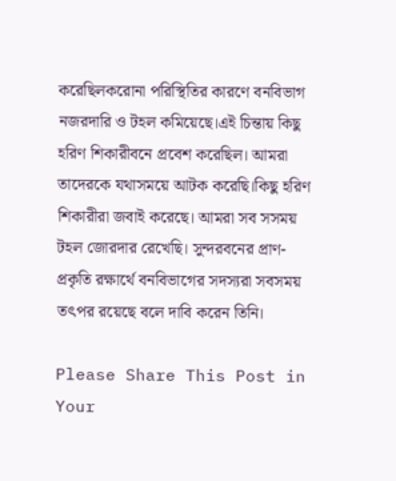করেছিলকরোনা পরিস্থিতির কারণে বনবিভাগ নজরদারি ও টহল কমিয়েছে।এই চিন্তায় কিছু হরিণ শিকারীবনে প্রবেশ করেছিল। আমরা তাদেরকে যথাসময়ে আটক করেছি।কিছু হরিণ শিকারীরা জবাই করেছে। আমরা সব সসময় টহল জোরদার রেখেছি। সুন্দরবনের প্রাণ-প্রকৃতি রক্ষার্থে বনবিভাগের সদস্যরা সবসময় তৎপর রয়েছে বলে দাবি করেন তিনি।

Please Share This Post in Your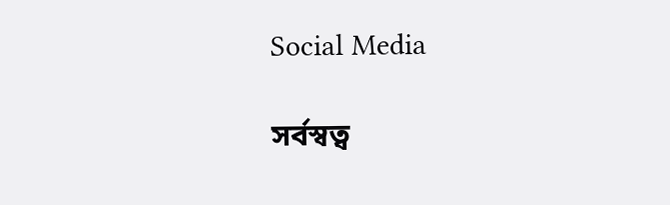Social Media

সর্বস্বত্ব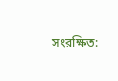সংরক্ষিত: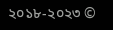২০১৮-২০২৩ ©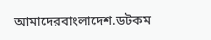আমাদেরবাংলাদেশ.ডটকম